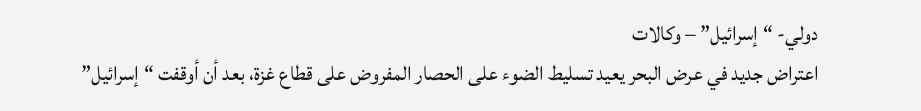دولي- “إسرائيل” – وكالات
اعتراض جديد في عرض البحر يعيد تسليط الضوء على الحصار المفروض على قطاع غزة، بعد أن أوقفت “إسرائيل”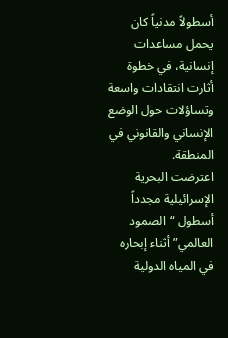أسطولاً مدنياً كان يحمل مساعدات إنسانية، في خطوة أثارت انتقادات واسعة وتساؤلات حول الوضع الإنساني والقانوني في المنطقة.
اعترضت البحرية الإسرائيلية مجدداً أسطول “الصمود العالمي” أثناء إبحاره في المياه الدولية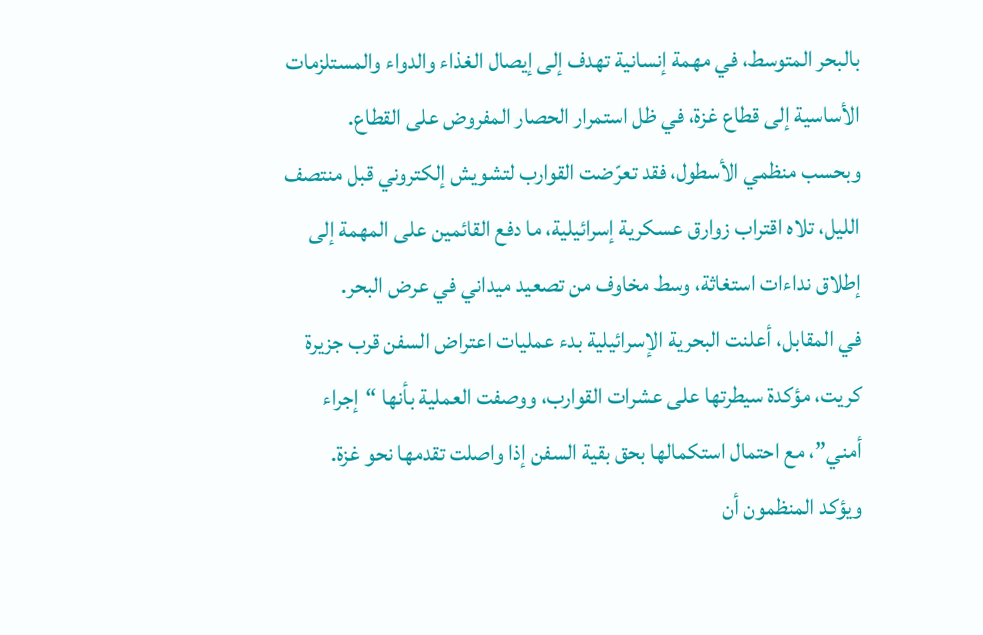بالبحر المتوسط، في مهمة إنسانية تهدف إلى إيصال الغذاء والدواء والمستلزمات الأساسية إلى قطاع غزة، في ظل استمرار الحصار المفروض على القطاع.
وبحسب منظمي الأسطول، فقد تعرّضت القوارب لتشويش إلكتروني قبل منتصف الليل، تلاه اقتراب زوارق عسكرية إسرائيلية، ما دفع القائمين على المهمة إلى إطلاق نداءات استغاثة، وسط مخاوف من تصعيد ميداني في عرض البحر.
في المقابل، أعلنت البحرية الإسرائيلية بدء عمليات اعتراض السفن قرب جزيرة كريت، مؤكدة سيطرتها على عشرات القوارب، ووصفت العملية بأنها “إجراء أمني”، مع احتمال استكمالها بحق بقية السفن إذا واصلت تقدمها نحو غزة.
ويؤكد المنظمون أن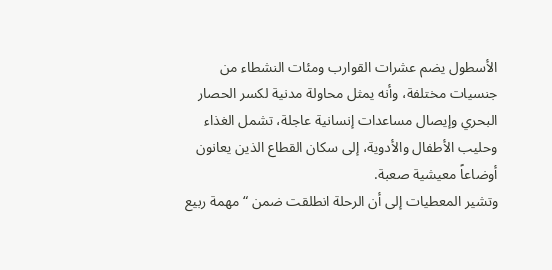الأسطول يضم عشرات القوارب ومئات النشطاء من جنسيات مختلفة، وأنه يمثل محاولة مدنية لكسر الحصار البحري وإيصال مساعدات إنسانية عاجلة، تشمل الغذاء وحليب الأطفال والأدوية، إلى سكان القطاع الذين يعانون أوضاعاً معيشية صعبة.
وتشير المعطيات إلى أن الرحلة انطلقت ضمن “مهمة ربيع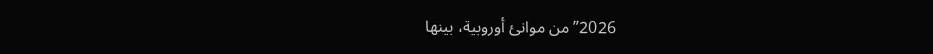2026” من موانئ أوروبية، بينها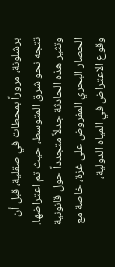برشلونة، مروراً بمحطات في صقلية، قبل أن تتجه نحو شرق المتوسط، حيث تم اعتراضها.
وتثير هذه الحادثة جدلاً متجدداً حول قانونية الحصار البحري المفروض على غزة، خاصة مع وقوع الاعتراض في المياه الدولية،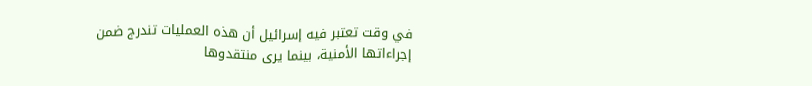في وقت تعتبر فيه إسرائيل أن هذه العمليات تندرج ضمن إجراءاتها الأمنية، بينما يرى منتقدوها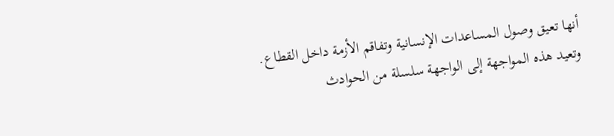أنها تعيق وصول المساعدات الإنسانية وتفاقم الأزمة داخل القطاع.
وتعيد هذه المواجهة إلى الواجهة سلسلة من الحوادث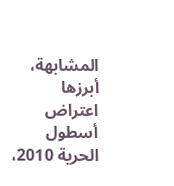المشابهة، أبرزها اعتراض أسطول الحرية 2010،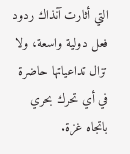التي أثارت آنذاك ردود فعل دولية واسعة، ولا تزال تداعياتها حاضرة في أي تحرك بحري باتجاه غزة.